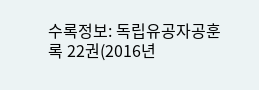수록정보: 독립유공자공훈록 22권(2016년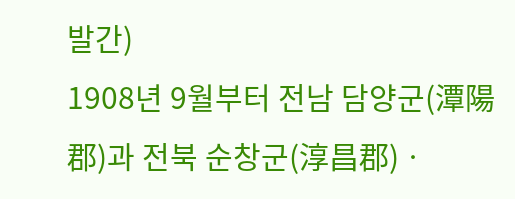발간)
1908년 9월부터 전남 담양군(潭陽郡)과 전북 순창군(淳昌郡)ㆍ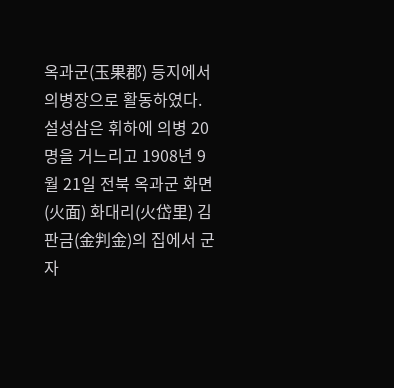옥과군(玉果郡) 등지에서 의병장으로 활동하였다.
설성삼은 휘하에 의병 20명을 거느리고 1908년 9월 21일 전북 옥과군 화면(火面) 화대리(火岱里) 김판금(金判金)의 집에서 군자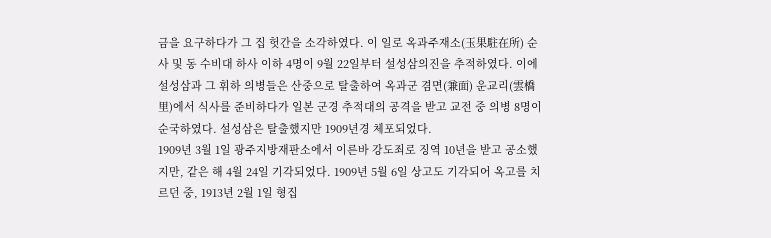금을 요구하다가 그 집 헛간을 소각하였다. 이 일로 옥과주재소(玉果駐在所) 순사 및 동 수비대 하사 이하 4명이 9월 22일부터 설성삼의진을 추적하였다. 이에 설성삼과 그 휘하 의병들은 산중으로 탈출하여 옥과군 겸면(兼面) 운교리(雲橋里)에서 식사를 준비하다가 일본 군경 추적대의 공격을 받고 교전 중 의병 8명이 순국하였다. 설성삼은 탈출했지만 1909년경 체포되었다.
1909년 3월 1일 광주지방재판소에서 이른바 강도죄로 징역 10년을 받고 공소했지만, 같은 해 4월 24일 기각되었다. 1909년 5월 6일 상고도 기각되어 옥고를 치르던 중, 1913년 2월 1일 형집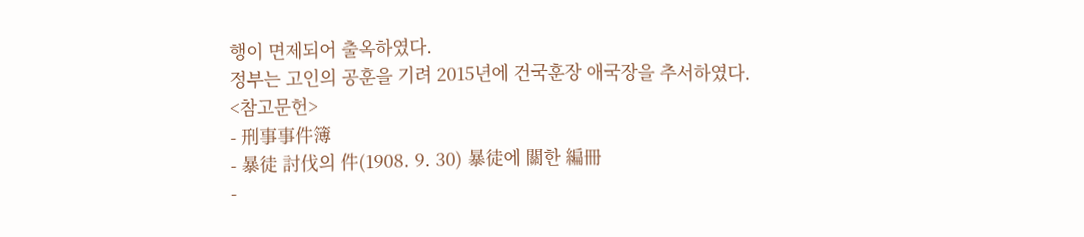행이 면제되어 출옥하였다.
정부는 고인의 공훈을 기려 2015년에 건국훈장 애국장을 추서하였다.
<참고문헌>
- 刑事事件簿
- 暴徒 討伐의 件(1908. 9. 30) 暴徒에 關한 編冊
-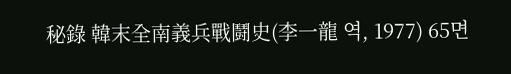秘錄 韓末全南義兵戰鬪史(李一龍 역, 1977) 65면